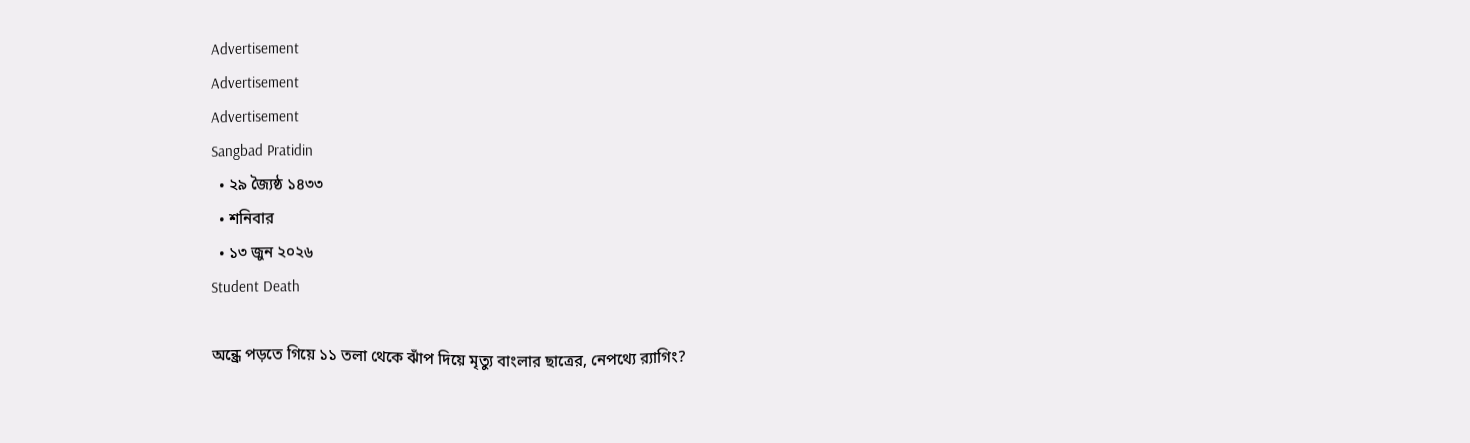Advertisement
Advertisement
Advertisement
Sangbad Pratidin
  • ২৯ জ্যৈষ্ঠ ১৪৩৩
  • শনিবার
  • ১৩ জুন ২০২৬
Student Death

অন্ধ্রে পড়তে গিয়ে ১১ তলা থেকে ঝাঁপ দিয়ে মৃত্যু বাংলার ছাত্রের, নেপথ্যে র‌্যাগিং?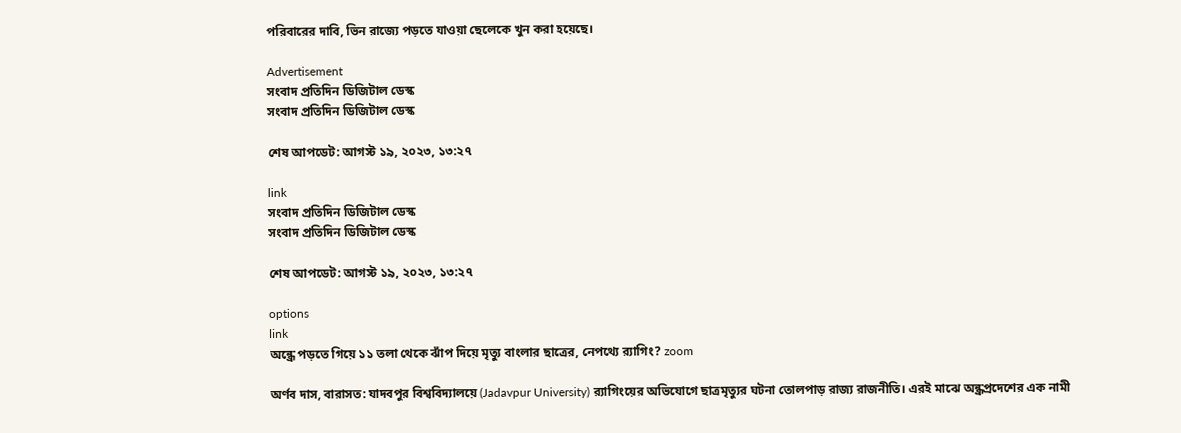পরিবারের দাবি, ভিন রাজ্যে পড়তে যাওয়া ছেলেকে খুন করা হয়েছে।

Advertisement
সংবাদ প্রতিদিন ডিজিটাল ডেস্ক
সংবাদ প্রতিদিন ডিজিটাল ডেস্ক

শেষ আপডেট: আগস্ট ১৯, ২০২৩, ১৩:২৭

link
সংবাদ প্রতিদিন ডিজিটাল ডেস্ক
সংবাদ প্রতিদিন ডিজিটাল ডেস্ক

শেষ আপডেট: আগস্ট ১৯, ২০২৩, ১৩:২৭

options
link
অন্ধ্রে পড়তে গিয়ে ১১ তলা থেকে ঝাঁপ দিয়ে মৃত্যু বাংলার ছাত্রের, নেপথ্যে র‌্যাগিং? zoom

অর্ণব দাস, বারাসত: যাদবপুর বিশ্ববিদ্যালয়ে (Jadavpur University) র‌্যাগিংয়ের অভিযোগে ছাত্রমৃত্যুর ঘটনা তোলপাড় রাজ্য রাজনীতি। এরই মাঝে অন্ধ্রপ্রদেশের এক নামী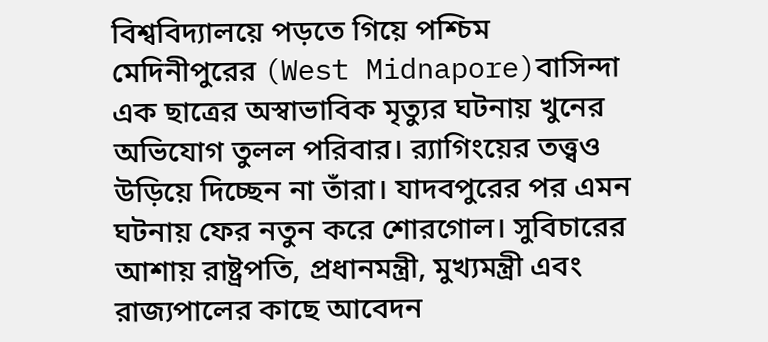বিশ্ববিদ্যালয়ে পড়তে গিয়ে পশ্চিম মেদিনীপুরের (West Midnapore)বাসিন্দা এক ছাত্রের অস্বাভাবিক মৃত্যুর ঘটনায় খুনের অভিযোগ তুলল পরিবার। র‌্যাগিংয়ের তত্ত্বও উড়িয়ে দিচ্ছেন না তাঁরা। যাদবপুরের পর এমন ঘটনায় ফের নতুন করে শোরগোল। সুবিচারের আশায় রাষ্ট্রপতি, প্রধানমন্ত্রী, মুখ্যমন্ত্রী এবং রাজ্যপালের কাছে আবেদন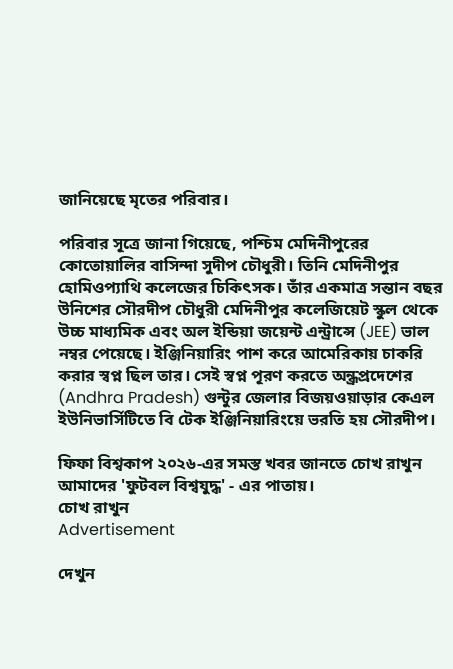জানিয়েছে মৃতের পরিবার।

পরিবার সূত্রে জানা গিয়েছে, পশ্চিম মেদিনীপুরের কোতোয়ালির বাসিন্দা সুদীপ চৌধুরী। তিনি মেদিনীপুর হোমিওপ্যাথি কলেজের চিকিৎসক। তাঁর একমাত্র সন্তান বছর উনিশের সৌরদীপ চৌধুরী মেদিনীপুর কলেজিয়েট স্কুল থেকে উচ্চ মাধ্যমিক এবং অল ইন্ডিয়া জয়েন্ট এন্ট্রান্সে (JEE) ভাল নম্বর পেয়েছে। ইঞ্জিনিয়ারিং পাশ করে আমেরিকায় চাকরি করার স্বপ্ন ছিল তার। সেই স্বপ্ন পূরণ করতে অন্ধ্রপ্রদেশের (Andhra Pradesh) গুন্টুর জেলার বিজয়ওয়াড়ার কেএল ইউনিভার্সিটিতে বি টেক ইঞ্জিনিয়ারিংয়ে ভরতি হয় সৌরদীপ।

ফিফা বিশ্বকাপ ২০২৬-এর সমস্ত খবর জানতে চোখ রাখুন আমাদের 'ফুটবল বিশ্বযুদ্ধ' - এর পাতায়।
চোখ রাখুন
Advertisement

দেখুন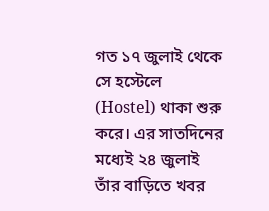গত ১৭ জুলাই থেকে সে হস্টেলে (Hostel) থাকা শুরু করে। এর সাতদিনের মধ্যেই ২৪ জুলাই তাঁর বাড়িতে খবর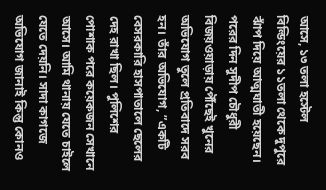আসে, ১৩ তলা হস্টেল বিল্ডিংয়ের ১১তলা থেকে দুপুরে ঝাঁপ দিয়ে আত্মঘাতী হয়েছেন। পরের দিন সুদীপ চৌধুরী বিজয়ওয়াড়ায় পৌঁছেই খুনের অভিযোগ তুলে প্রতিবাদে সরব হন। তাঁর অভিযোগ, ”একটি বেসরকারি হাসপাতালে ছেলের দেহ রাখা ছিল। পুলিশের পোশাক পরে কয়েকজন সেখানে আসে। আমি থানায় যেতে চাইলে যেতে দেয়নি। সাদা কাগজে অভিযোগ জানাই কিন্তু কোনও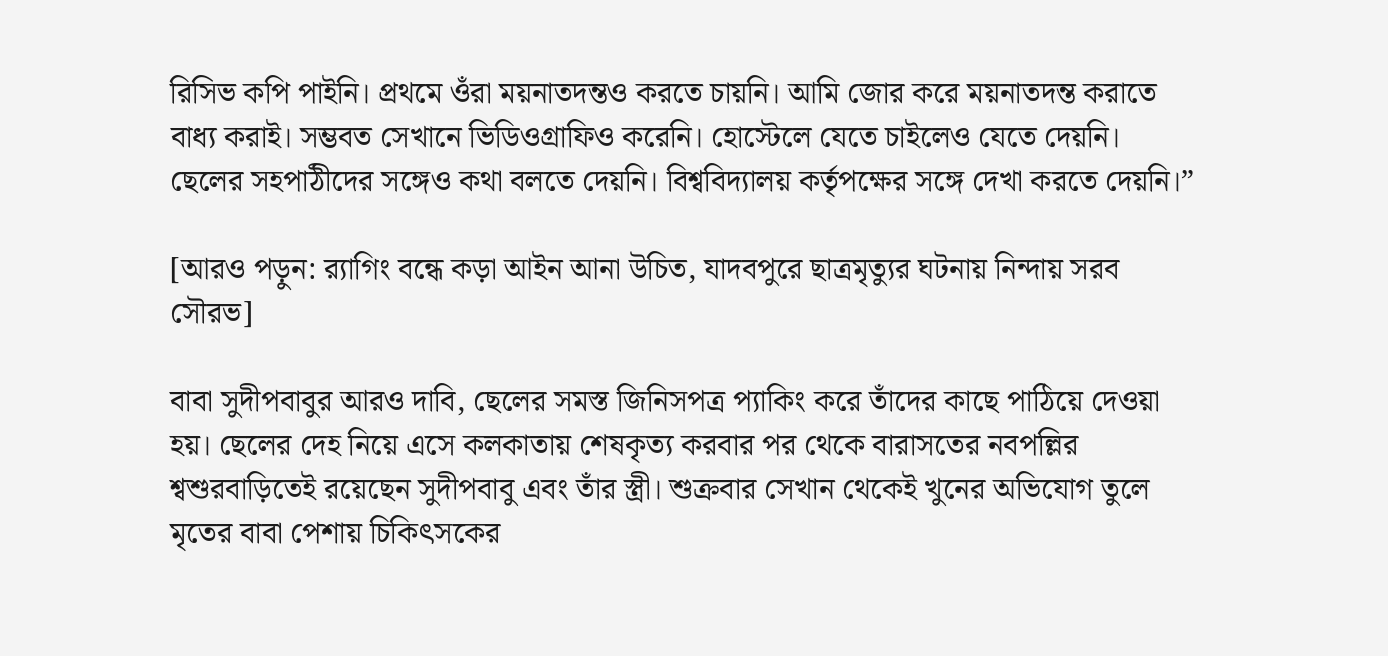রিসিভ কপি পাইনি। প্রথমে ওঁরা ময়নাতদন্তও করতে চায়নি। আমি জোর করে ময়নাতদন্ত করাতে বাধ্য করাই। সম্ভবত সেখানে ভিডিওগ্রাফিও করেনি। হোস্টেলে যেতে চাইলেও যেতে দেয়নি। ছেলের সহপাঠীদের সঙ্গেও কথা বলতে দেয়নি। বিশ্ববিদ্যালয় কর্তৃপক্ষের সঙ্গে দেখা করতে দেয়নি।”

[আরও পড়ুন: র‌্যাগিং বন্ধে কড়া আইন আনা উচিত, যাদবপুরে ছাত্রমৃত্যুর ঘটনায় নিন্দায় সরব সৌরভ]

বাবা সুদীপবাবুর আরও দাবি, ছেলের সমস্ত জিনিসপত্র প্যাকিং করে তাঁদের কাছে পাঠিয়ে দেওয়া হয়। ছেলের দেহ নিয়ে এসে কলকাতায় শেষকৃত্য করবার পর থেকে বারাসতের নবপল্লির শ্বশুরবাড়িতেই রয়েছেন সুদীপবাবু এবং তাঁর স্ত্রী। শুক্রবার সেখান থেকেই খুনের অভিযোগ তুলে মৃতের বাবা পেশায় চিকিৎসকের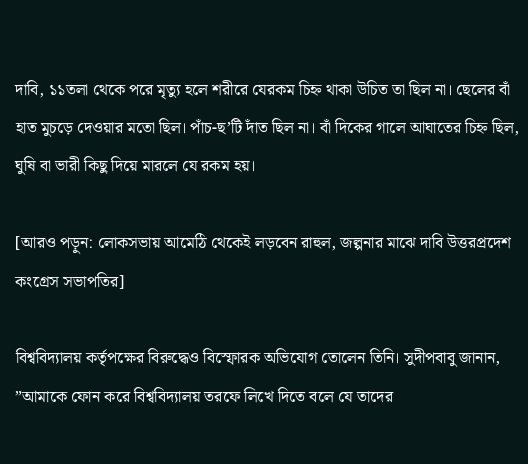দাবি, ১১তলা থেকে পরে মৃত্যু হলে শরীরে যেরকম চিহ্ন থাকা উচিত তা ছিল না। ছেলের বাঁ হাত মুচড়ে দেওয়ার মতো ছিল। পাঁচ-ছ’টি দাঁত ছিল না। বাঁ দিকের গালে আঘাতের চিহ্ন ছিল, ঘুষি বা ভারী কিছু দিয়ে মারলে যে রকম হয়।

[আরও পড়ুন: লোকসভায় আমেঠি থেকেই লড়বেন রাহুল, জল্পনার মাঝে দাবি উত্তরপ্রদেশ কংগ্রেস সভাপতির]

বিশ্ববিদ্যালয় কর্তৃপক্ষের বিরুদ্ধেও বিস্ফোরক অভিযোগ তোলেন তিনি। সুদীপবাবু জানান, ”আমাকে ফোন করে বিশ্ববিদ্যালয় তরফে লিখে দিতে বলে যে তাদের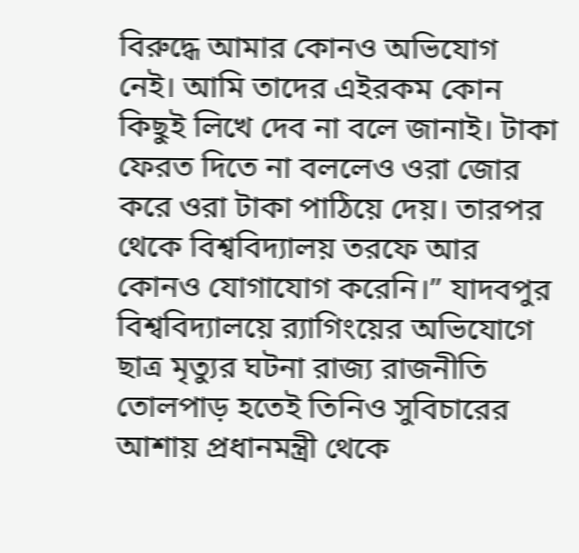বিরুদ্ধে আমার কোনও অভিযোগ নেই। আমি তাদের এইরকম কোন কিছুই লিখে দেব না বলে জানাই। টাকা ফেরত দিতে না বললেও ওরা জোর করে ওরা টাকা পাঠিয়ে দেয়। তারপর থেকে বিশ্ববিদ্যালয় তরফে আর কোনও যোগাযোগ করেনি।” যাদবপুর বিশ্ববিদ্যালয়ে র‌্যাগিংয়ের অভিযোগে ছাত্র মৃত্যুর ঘটনা রাজ্য রাজনীতি তোলপাড় হতেই তিনিও সুবিচারের আশায় প্রধানমন্ত্রী থেকে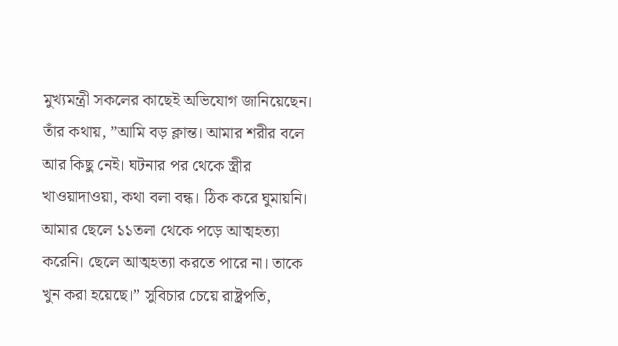মুখ্যমন্ত্রী সকলের কাছেই অভিযোগ জানিয়েছেন। তাঁর কথায়, ”আমি বড় ক্লান্ত। আমার শরীর বলে আর কিছু নেই। ঘটনার পর থেকে স্ত্রীর খাওয়াদাওয়া, কথা বলা বন্ধ। ঠিক করে ঘুমায়নি। আমার ছেলে ১১তলা থেকে পড়ে আত্মহত্যা করেনি। ছেলে আত্মহত্যা করতে পারে না। তাকে খুন করা হয়েছে।” সুবিচার চেয়ে রাষ্ট্রপতি,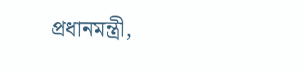প্রধানমন্ত্রী,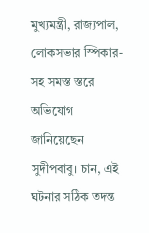মুখ্যমন্ত্রী, রাজ্যপাল, লোকসভার স্পিকার-সহ সমস্ত স্তরে অভিযোগ জানিয়েছেন সুদীপবাবু। চান, এই ঘটনার সঠিক তদন্ত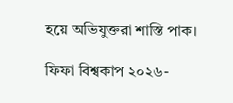হয়ে অভিযুক্তরা শাস্তি পাক।

ফিফা বিশ্বকাপ ২০২৬-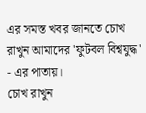এর সমস্ত খবর জানতে চোখ রাখুন আমাদের 'ফুটবল বিশ্বযুদ্ধ' - এর পাতায়।
চোখ রাখুন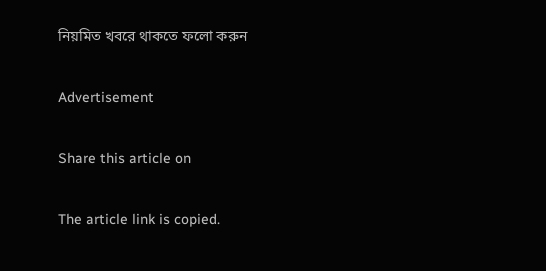নিয়মিত খবরে থাকতে ফলো করুন

Advertisement

Share this article on

The article link is copied.